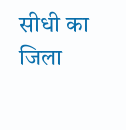सीधी का जिला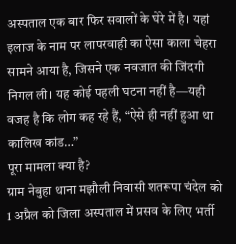अस्पताल एक बार फिर सवालों के घेरे में है। यहां इलाज के नाम पर लापरवाही का ऐसा काला चेहरा सामने आया है, जिसने एक नवजात की जिंदगी निगल ली। यह कोई पहली घटना नहीं है—यही वजह है कि लोग कह रहे हैं, “ऐसे ही नहीं हुआ था कालिख कांड…”
पूरा मामला क्या है?
ग्राम नेबुहा थाना मझौली निवासी शतरूपा चंदेल को 1 अप्रैल को जिला अस्पताल में प्रसव के लिए भर्ती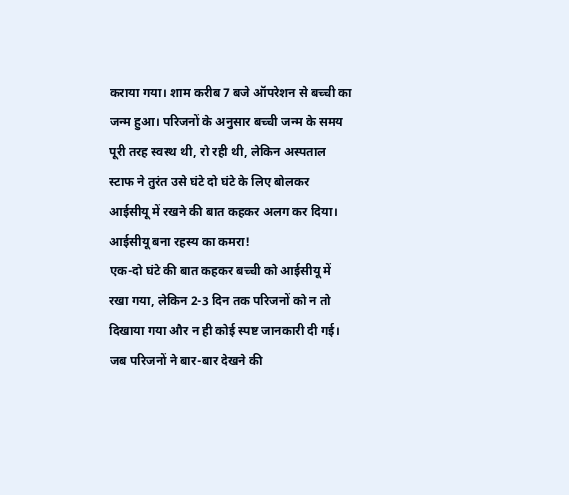कराया गया। शाम करीब 7 बजे ऑपरेशन से बच्ची का जन्म हुआ। परिजनों के अनुसार बच्ची जन्म के समय पूरी तरह स्वस्थ थी, रो रही थी, लेकिन अस्पताल स्टाफ ने तुरंत उसे घंटे दो घंटे के लिए बोलकर आईसीयू में रखने की बात कहकर अलग कर दिया।
आईसीयू बना रहस्य का कमरा!
एक-दो घंटे की बात कहकर बच्ची को आईसीयू में रखा गया, लेकिन 2-3 दिन तक परिजनों को न तो दिखाया गया और न ही कोई स्पष्ट जानकारी दी गई। जब परिजनों ने बार-बार देखने की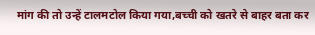मांग की तो उन्हें टालमटोल किया गया,बच्ची को खतरे से बाहर बता कर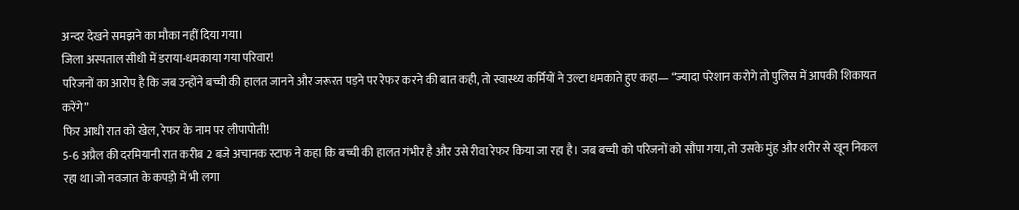अन्दर देखने समझने का मौका नहीं दिया गया।
जिला अस्पताल सीधी में डराया-धमकाया गया परिवार!
परिजनों का आरोप है कि जब उन्होंने बच्ची की हालत जानने और जरूरत पड़ने पर रेफर करने की बात कही, तो स्वास्थ्य कर्मियों ने उल्टा धमकाते हुए कहा— “ज्यादा परेशान करोगे तो पुलिस में आपकी शिकायत करेंगे”
फिर आधी रात को खेल, रेफर के नाम पर लीपापोती!
5-6 अप्रैल की दरमियानी रात करीब 2 बजे अचानक स्टाफ ने कहा कि बच्ची की हालत गंभीर है और उसे रीवा रेफर किया जा रहा है। जब बच्ची को परिजनों को सौंपा गया, तो उसके मुंह और शरीर से खून निकल रहा था।जो नवजात के कपड़ो में भी लगा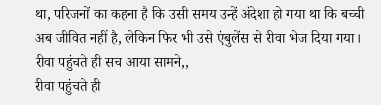था, परिजनों का कहना है कि उसी समय उन्हें अंदेशा हो गया था कि बच्ची अब जीवित नहीं है, लेकिन फिर भी उसे एंबुलेंस से रीवा भेज दिया गया।
रीवा पहुंचते ही सच आया सामने,,
रीवा पहुंचते ही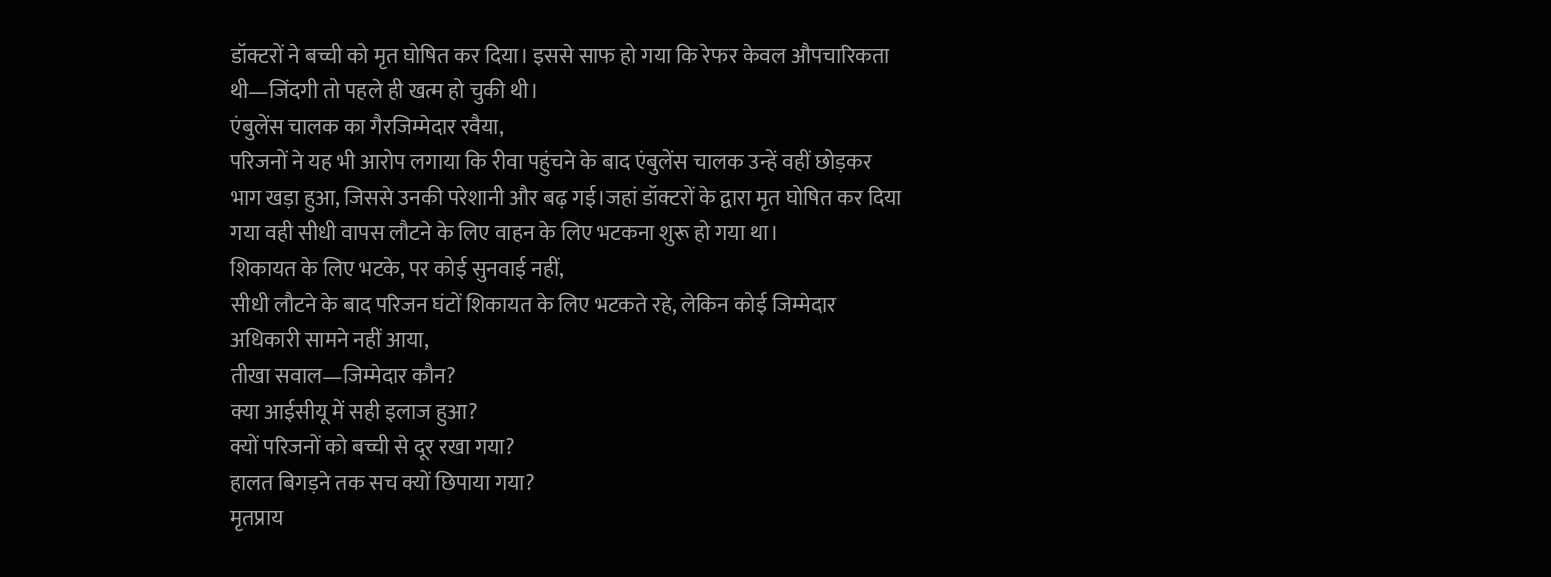डॉक्टरों ने बच्ची को मृत घोषित कर दिया। इससे साफ हो गया कि रेफर केवल औपचारिकता थी—जिंदगी तो पहले ही खत्म हो चुकी थी।
एंबुलेंस चालक का गैरजिम्मेदार रवैया,
परिजनों ने यह भी आरोप लगाया कि रीवा पहुंचने के बाद एंबुलेंस चालक उन्हें वहीं छोड़कर भाग खड़ा हुआ, जिससे उनकी परेशानी और बढ़ गई।जहां डॉक्टरों के द्वारा मृत घोषित कर दिया गया वही सीधी वापस लौटने के लिए वाहन के लिए भटकना शुरू हो गया था।
शिकायत के लिए भटके, पर कोई सुनवाई नहीं,
सीधी लौटने के बाद परिजन घंटों शिकायत के लिए भटकते रहे, लेकिन कोई जिम्मेदार अधिकारी सामने नहीं आया,
तीखा सवाल—जिम्मेदार कौन?
क्या आईसीयू में सही इलाज हुआ?
क्यों परिजनों को बच्ची से दूर रखा गया?
हालत बिगड़ने तक सच क्यों छिपाया गया?
मृतप्राय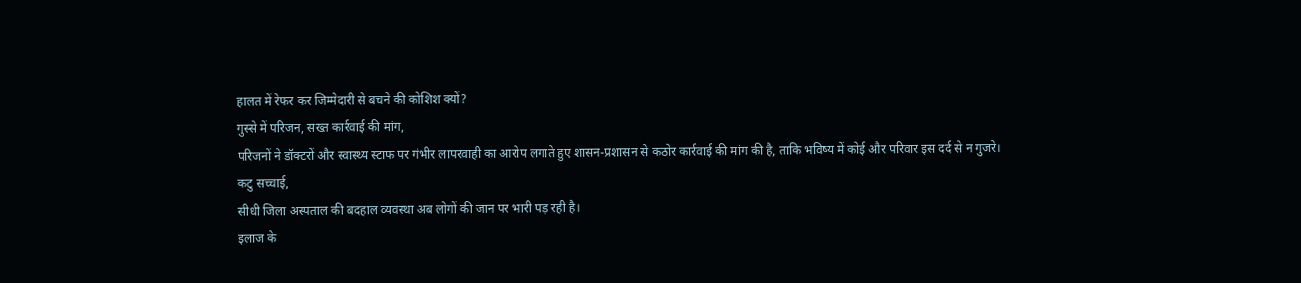हालत में रेफर कर जिम्मेदारी से बचने की कोशिश क्यों?
गुस्से में परिजन, सख्त कार्रवाई की मांग,
परिजनों ने डॉक्टरों और स्वास्थ्य स्टाफ पर गंभीर लापरवाही का आरोप लगाते हुए शासन-प्रशासन से कठोर कार्रवाई की मांग की है, ताकि भविष्य में कोई और परिवार इस दर्द से न गुजरे।
कटु सच्चाई,
सीधी जिला अस्पताल की बदहाल व्यवस्था अब लोगों की जान पर भारी पड़ रही है।
इलाज के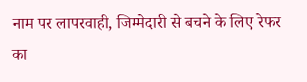नाम पर लापरवाही, जिम्मेदारी से बचने के लिए रेफर का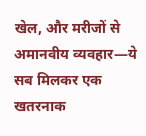खेल, और मरीजों से अमानवीय व्यवहार—ये सब मिलकर एक खतरनाक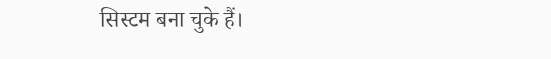सिस्टम बना चुके हैं।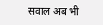सवाल अब भी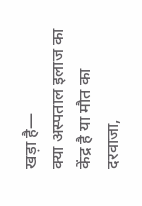खड़ा है—
क्या अस्पताल इलाज का केंद्र है या मौत का दरवाजा,